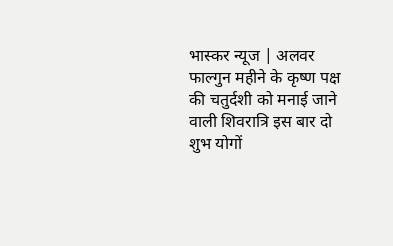भास्कर न्यूज | अलवर फाल्गुन महीने के कृष्ण पक्ष की चतुर्दशी को मनाई जाने वाली शिवरात्रि इस बार दो शुभ योगों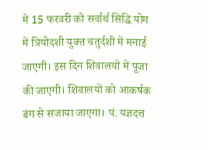में 15 फरवरी को सर्वार्थ सिद्धि योग में त्रियोदशी युक्त चतुर्दशी में मनाई जाएगी। इस दिन शिवालयों में पूजा की जाएगी। शिवालयों को आकर्षक ढंग से सजाया जाएगा। पं. यज्ञदत्त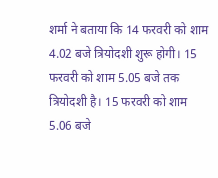शर्मा ने बताया कि 14 फरवरी को शाम 4.02 बजे त्रियोदशी शुरू होगी। 15 फरवरी को शाम 5.05 बजे तक त्रियोदशी है। 15 फरवरी को शाम 5.06 बजे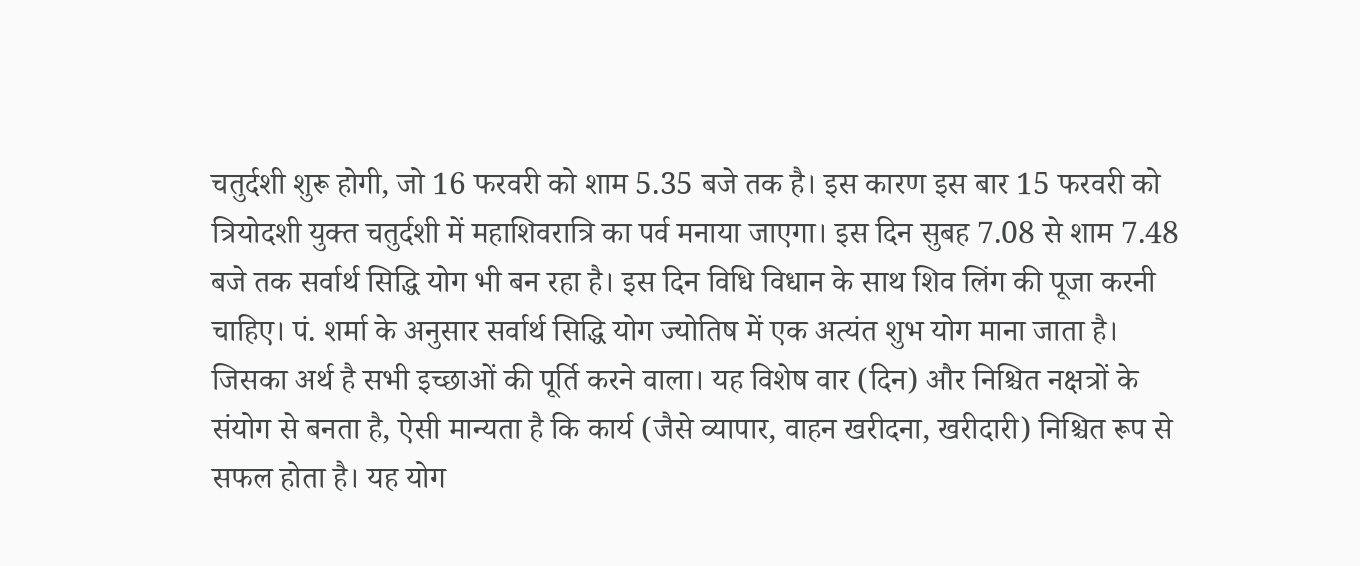चतुर्दशी शुरू होगी, जो 16 फरवरी को शाम 5.35 बजे तक है। इस कारण इस बार 15 फरवरी को त्रियोदशी युक्त चतुर्दशी में महाशिवरात्रि का पर्व मनाया जाएगा। इस दिन सुबह 7.08 से शाम 7.48 बजे तक सर्वार्थ सिद्धि योग भी बन रहा है। इस दिन विधि विधान के साथ शिव लिंग की पूजा करनी चाहिए। पं. शर्मा के अनुसार सर्वार्थ सिद्धि योग ज्योतिष में एक अत्यंत शुभ योग माना जाता है। जिसका अर्थ है सभी इच्छाओं की पूर्ति करने वाला। यह विशेष वार (दिन) और निश्चित नक्षत्रों के संयोग से बनता है, ऐसी मान्यता है कि कार्य (जैसे व्यापार, वाहन खरीदना, खरीदारी) निश्चित रूप से सफल होता है। यह योग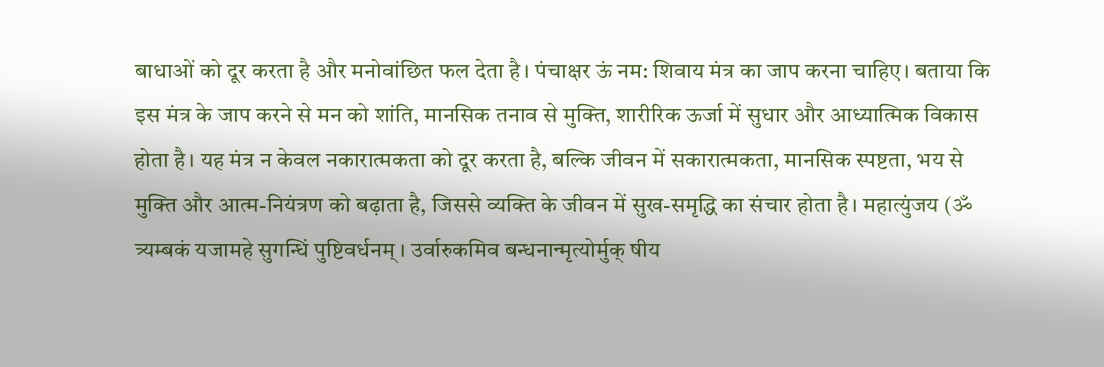बाधाओं को दूर करता है और मनोवांछित फल देता है। पंचाक्षर ऊं नम: शिवाय मंत्र का जाप करना चाहिए। बताया कि इस मंत्र के जाप करने से मन को शांति, मानसिक तनाव से मुक्ति, शारीरिक ऊर्जा में सुधार और आध्यात्मिक विकास होता है। यह मंत्र न केवल नकारात्मकता को दूर करता है, बल्कि जीवन में सकारात्मकता, मानसिक स्पष्टता, भय से मुक्ति और आत्म-नियंत्रण को बढ़ाता है, जिससे व्यक्ति के जीवन में सुख-समृद्धि का संचार होता है। महात्युंजय (ॐ त्र्यम्बकं यजामहे सुगन्धिं पुष्टिवर्धनम्। उर्वारुकमिव बन्धनान्मृत्योर्मुक् षीय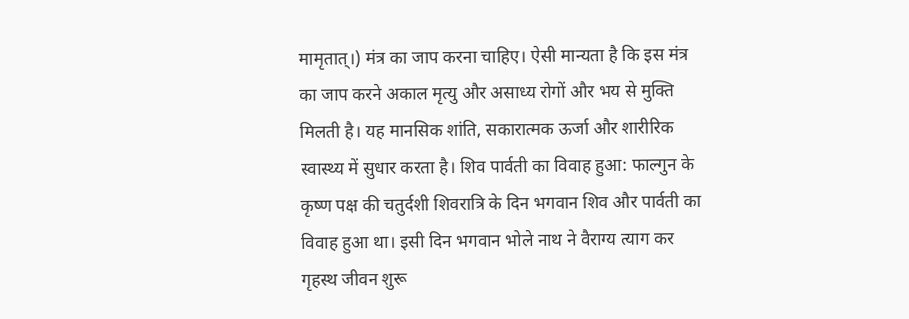मामृतात्।) मंत्र का जाप करना चाहिए। ऐसी मान्यता है कि इस मंत्र का जाप करने अकाल मृत्यु और असाध्य रोगों और भय से मुक्ति मिलती है। यह मानसिक शांति, सकारात्मक ऊर्जा और शारीरिक स्वास्थ्य में सुधार करता है। शिव पार्वती का विवाह हुआ: फाल्गुन के कृष्ण पक्ष की चतुर्दशी शिवरात्रि के दिन भगवान शिव और पार्वती का विवाह हुआ था। इसी दिन भगवान भोले नाथ ने वैराग्य त्याग कर गृहस्थ जीवन शुरू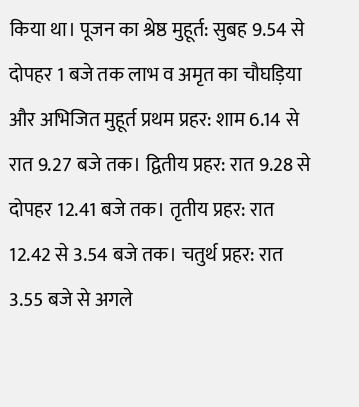किया था। पूजन का श्रेष्ठ मुहूर्त: सुबह 9.54 से दोपहर 1 बजे तक लाभ व अमृत का चौघड़िया और अभिजित मुहूर्त प्रथम प्रहर: शाम 6.14 से रात 9.27 बजे तक। द्वितीय प्रहर: रात 9.28 से दोपहर 12.41 बजे तक। तृतीय प्रहर: रात 12.42 से 3.54 बजे तक। चतुर्थ प्रहर: रात 3.55 बजे से अगले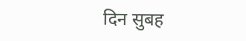दिन सुबह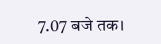7.07 बजे तक।